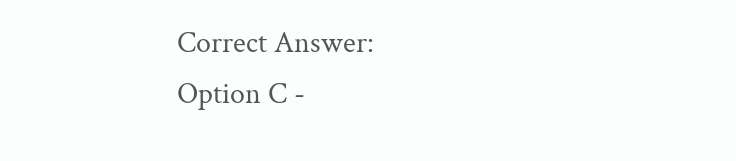Correct Answer:
Option C -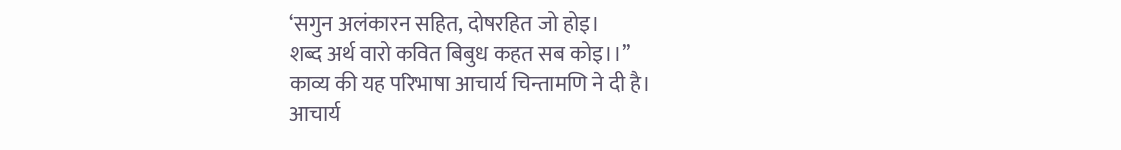‘सगुन अलंकारन सहित, दोषरहित जो होइ।
शब्द अर्थ वारो कवित बिबुध कहत सब कोइ।।’’
काव्य की यह परिभाषा आचार्य चिन्तामणि ने दी है।
आचार्य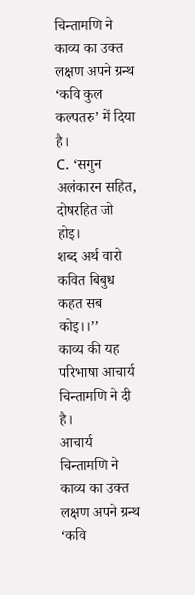चिन्तामणि ने काव्य का उक्त लक्षण अपने ग्रन्थ ‘कवि कुल कल्पतरु’ में दिया है।
C. ‘सगुन अलंकारन सहित, दोषरहित जो होइ।
शब्द अर्थ वारो कवित बिबुध कहत सब कोइ।।’’
काव्य की यह परिभाषा आचार्य चिन्तामणि ने दी है।
आचार्य चिन्तामणि ने काव्य का उक्त लक्षण अपने ग्रन्थ ‘कवि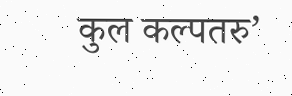कुल कल्पतरु’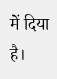में दिया है।